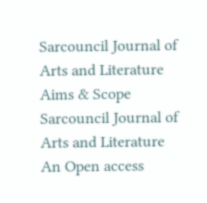Sarcouncil Journal of Arts and Literature Aims & Scope
Sarcouncil Journal of Arts and Literature
An Open access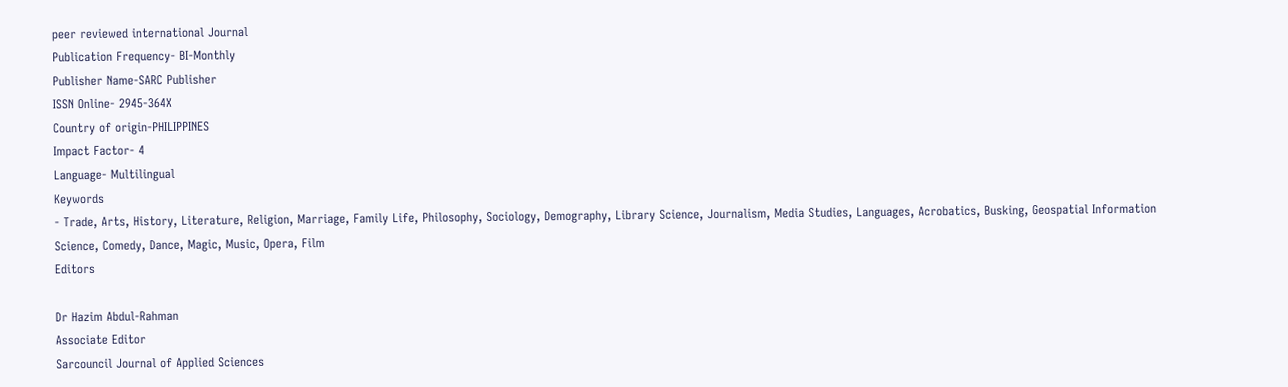peer reviewed international Journal
Publication Frequency- BI-Monthly
Publisher Name-SARC Publisher
ISSN Online- 2945-364X
Country of origin-PHILIPPINES
Impact Factor- 4
Language- Multilingual
Keywords
- Trade, Arts, History, Literature, Religion, Marriage, Family Life, Philosophy, Sociology, Demography, Library Science, Journalism, Media Studies, Languages, Acrobatics, Busking, Geospatial Information Science, Comedy, Dance, Magic, Music, Opera, Film
Editors

Dr Hazim Abdul-Rahman
Associate Editor
Sarcouncil Journal of Applied Sciences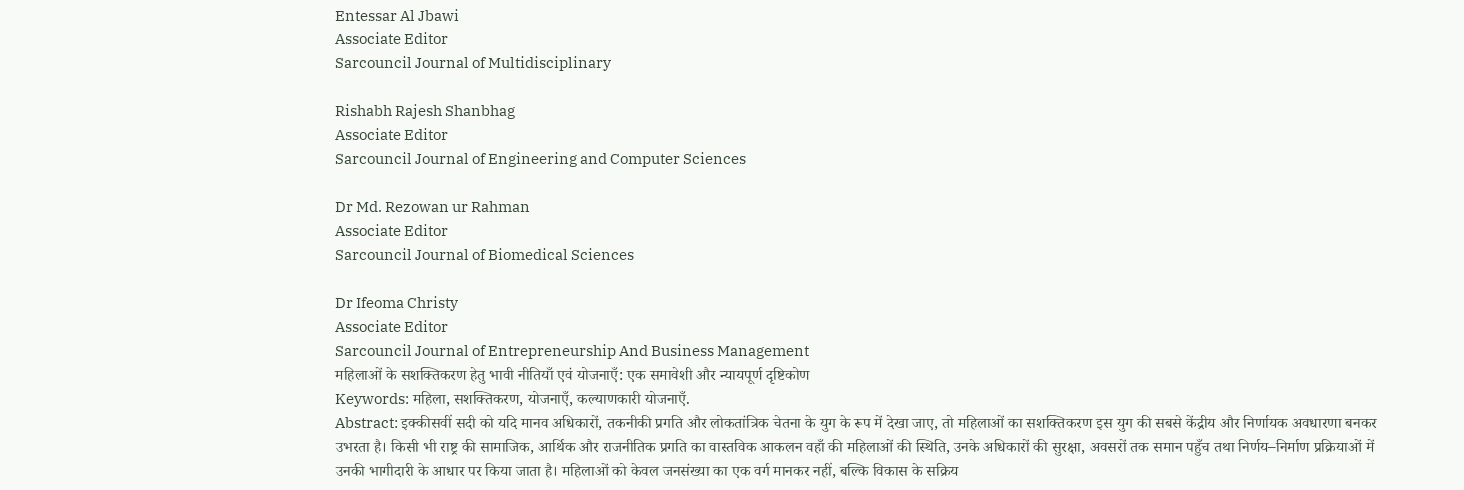Entessar Al Jbawi
Associate Editor
Sarcouncil Journal of Multidisciplinary

Rishabh Rajesh Shanbhag
Associate Editor
Sarcouncil Journal of Engineering and Computer Sciences

Dr Md. Rezowan ur Rahman
Associate Editor
Sarcouncil Journal of Biomedical Sciences

Dr Ifeoma Christy
Associate Editor
Sarcouncil Journal of Entrepreneurship And Business Management
महिलाओं के सशक्तिकरण हेतु भावी नीतियाँ एवं योजनाएँ: एक समावेशी और न्यायपूर्ण दृष्टिकोण
Keywords: महिला, सशक्तिकरण, योजनाएँ, कल्याणकारी योजनाएँ.
Abstract: इक्कीसवीं सदी को यदि मानव अधिकारों, तकनीकी प्रगति और लोकतांत्रिक चेतना के युग के रूप में देखा जाए, तो महिलाओं का सशक्तिकरण इस युग की सबसे केंद्रीय और निर्णायक अवधारणा बनकर उभरता है। किसी भी राष्ट्र की सामाजिक, आर्थिक और राजनीतिक प्रगति का वास्तविक आकलन वहाँ की महिलाओं की स्थिति, उनके अधिकारों की सुरक्षा, अवसरों तक समान पहुँच तथा निर्णय–निर्माण प्रक्रियाओं में उनकी भागीदारी के आधार पर किया जाता है। महिलाओं को केवल जनसंख्या का एक वर्ग मानकर नहीं, बल्कि विकास के सक्रिय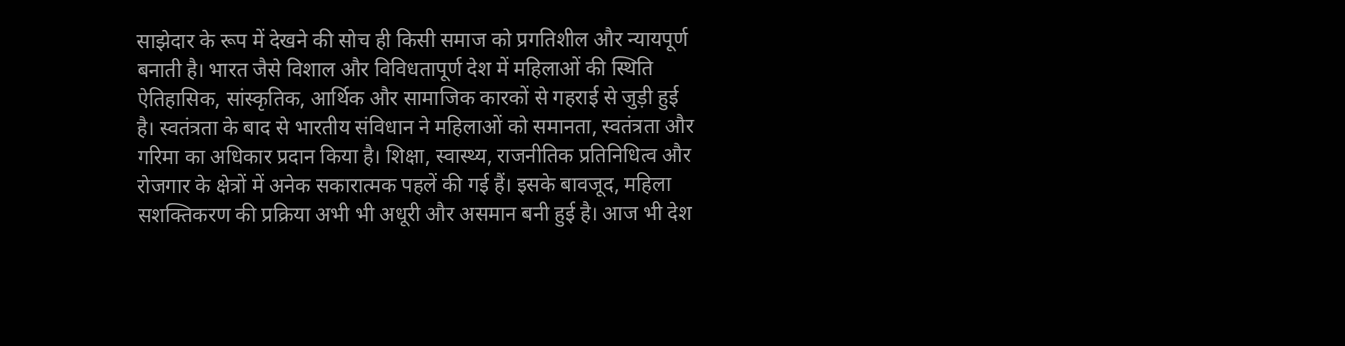साझेदार के रूप में देखने की सोच ही किसी समाज को प्रगतिशील और न्यायपूर्ण बनाती है। भारत जैसे विशाल और विविधतापूर्ण देश में महिलाओं की स्थिति ऐतिहासिक, सांस्कृतिक, आर्थिक और सामाजिक कारकों से गहराई से जुड़ी हुई है। स्वतंत्रता के बाद से भारतीय संविधान ने महिलाओं को समानता, स्वतंत्रता और गरिमा का अधिकार प्रदान किया है। शिक्षा, स्वास्थ्य, राजनीतिक प्रतिनिधित्व और रोजगार के क्षेत्रों में अनेक सकारात्मक पहलें की गई हैं। इसके बावजूद, महिला सशक्तिकरण की प्रक्रिया अभी भी अधूरी और असमान बनी हुई है। आज भी देश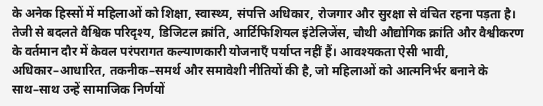के अनेक हिस्सों में महिलाओं को शिक्षा, स्वास्थ्य, संपत्ति अधिकार, रोजगार और सुरक्षा से वंचित रहना पड़ता है। तेजी से बदलते वैश्विक परिदृश्य, डिजिटल क्रांति, आर्टिफिशियल इंटेलिजेंस, चौथी औद्योगिक क्रांति और वैश्वीकरण के वर्तमान दौर में केवल परंपरागत कल्याणकारी योजनाएँ पर्याप्त नहीं हैं। आवश्यकता ऐसी भावी, अधिकार–आधारित, तकनीक–समर्थ और समावेशी नीतियों की है, जो महिलाओं को आत्मनिर्भर बनाने के साथ–साथ उन्हें सामाजिक निर्णयों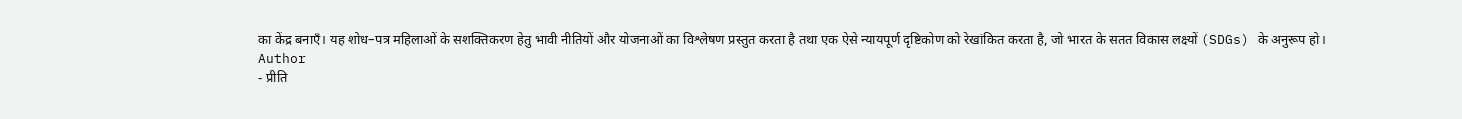का केंद्र बनाएँ। यह शोध–पत्र महिलाओं के सशक्तिकरण हेतु भावी नीतियों और योजनाओं का विश्लेषण प्रस्तुत करता है तथा एक ऐसे न्यायपूर्ण दृष्टिकोण को रेखांकित करता है, जो भारत के सतत विकास लक्ष्यों (SDGs) के अनुरूप हो।
Author
- प्रीति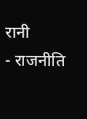रानी
- राजनीति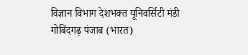विज्ञान विभाग देशभक्त यूनिवर्सिटी मंडी गोबिंदगढ़ पंजाब (भारत)